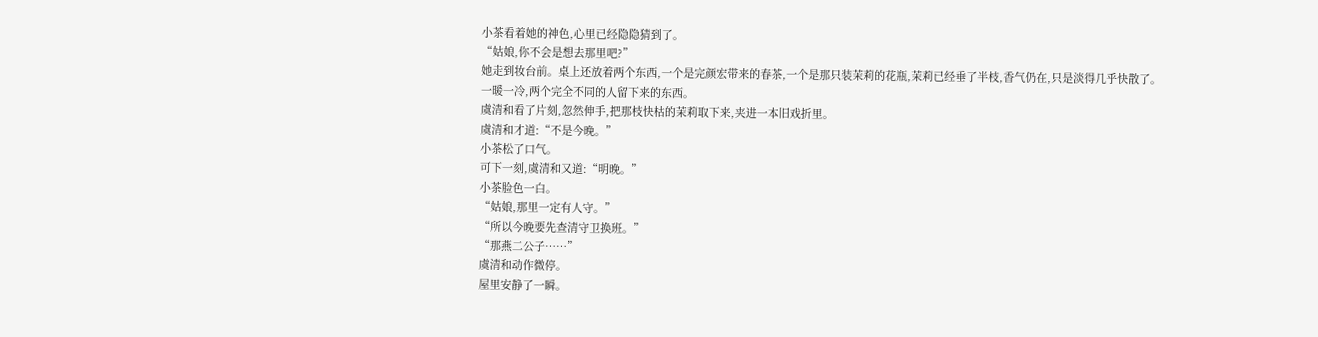小茶看着她的神色,心里已经隐隐猜到了。
“姑娘,你不会是想去那里吧?”
她走到妆台前。桌上还放着两个东西,一个是完颜宏带来的春茶,一个是那只装茉莉的花瓶,茉莉已经垂了半枝,香气仍在,只是淡得几乎快散了。
一暖一冷,两个完全不同的人留下来的东西。
虞清和看了片刻,忽然伸手,把那枝快枯的茉莉取下来,夹进一本旧戏折里。
虞清和才道:“不是今晚。”
小茶松了口气。
可下一刻,虞清和又道:“明晚。”
小茶脸色一白。
“姑娘,那里一定有人守。”
“所以今晚要先查清守卫换班。”
“那燕二公子……”
虞清和动作微停。
屋里安静了一瞬。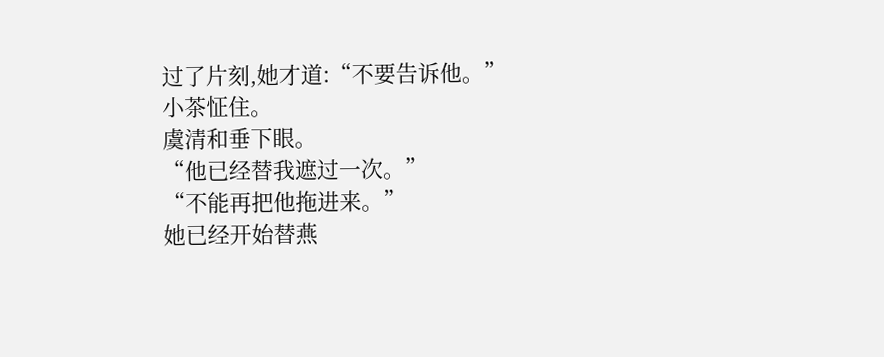过了片刻,她才道:“不要告诉他。”
小茶怔住。
虞清和垂下眼。
“他已经替我遮过一次。”
“不能再把他拖进来。”
她已经开始替燕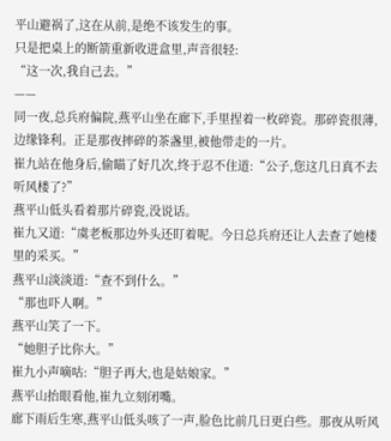平山避祸了,这在从前,是绝不该发生的事。
只是把桌上的断箭重新收进盒里,声音很轻:
“这一次,我自己去。”
——
同一夜,总兵府偏院,燕平山坐在廊下,手里捏着一枚碎瓷。那碎瓷很薄,边缘锋利。正是那夜摔碎的茶盏里,被他带走的一片。
崔九站在他身后,偷瞄了好几次,终于忍不住道:“公子,您这几日真不去听风楼了?”
燕平山低头看着那片碎瓷,没说话。
崔九又道:“虞老板那边外头还盯着呢。今日总兵府还让人去查了她楼里的采买。”
燕平山淡淡道:“查不到什么。”
“那也吓人啊。”
燕平山笑了一下。
“她胆子比你大。”
崔九小声嘀咕:“胆子再大,也是姑娘家。”
燕平山抬眼看他,崔九立刻闭嘴。
廊下雨后生寒,燕平山低头咳了一声,脸色比前几日更白些。那夜从听风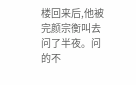楼回来后,他被完颜宗衡叫去问了半夜。问的不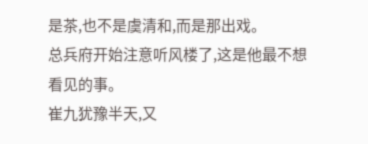是茶,也不是虞清和,而是那出戏。
总兵府开始注意听风楼了,这是他最不想看见的事。
崔九犹豫半天,又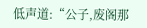低声道:“公子,废阁那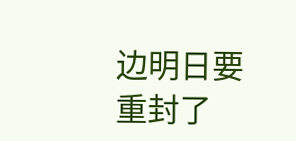边明日要重封了